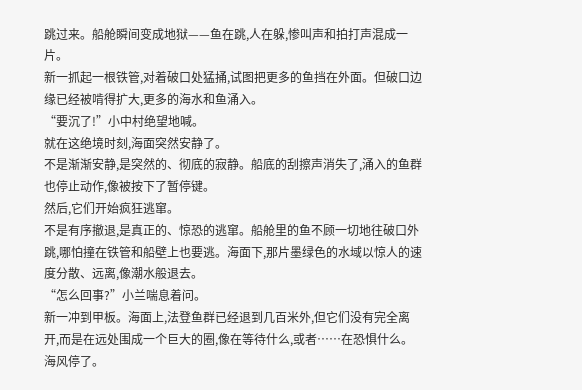跳过来。船舱瞬间变成地狱——鱼在跳,人在躲,惨叫声和拍打声混成一片。
新一抓起一根铁管,对着破口处猛捅,试图把更多的鱼挡在外面。但破口边缘已经被啃得扩大,更多的海水和鱼涌入。
“要沉了!”小中村绝望地喊。
就在这绝境时刻,海面突然安静了。
不是渐渐安静,是突然的、彻底的寂静。船底的刮擦声消失了,涌入的鱼群也停止动作,像被按下了暂停键。
然后,它们开始疯狂逃窜。
不是有序撤退,是真正的、惊恐的逃窜。船舱里的鱼不顾一切地往破口外跳,哪怕撞在铁管和船壁上也要逃。海面下,那片墨绿色的水域以惊人的速度分散、远离,像潮水般退去。
“怎么回事?”小兰喘息着问。
新一冲到甲板。海面上,法登鱼群已经退到几百米外,但它们没有完全离开,而是在远处围成一个巨大的圈,像在等待什么,或者……在恐惧什么。
海风停了。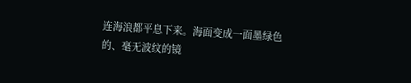连海浪都平息下来。海面变成一面墨绿色的、毫无波纹的镜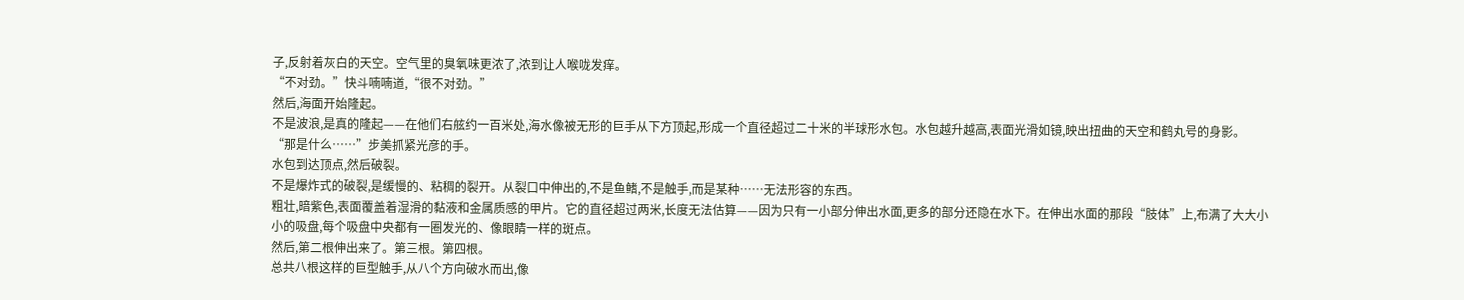子,反射着灰白的天空。空气里的臭氧味更浓了,浓到让人喉咙发痒。
“不对劲。”快斗喃喃道,“很不对劲。”
然后,海面开始隆起。
不是波浪,是真的隆起——在他们右舷约一百米处,海水像被无形的巨手从下方顶起,形成一个直径超过二十米的半球形水包。水包越升越高,表面光滑如镜,映出扭曲的天空和鹤丸号的身影。
“那是什么……”步美抓紧光彦的手。
水包到达顶点,然后破裂。
不是爆炸式的破裂,是缓慢的、粘稠的裂开。从裂口中伸出的,不是鱼鳍,不是触手,而是某种……无法形容的东西。
粗壮,暗紫色,表面覆盖着湿滑的黏液和金属质感的甲片。它的直径超过两米,长度无法估算——因为只有一小部分伸出水面,更多的部分还隐在水下。在伸出水面的那段“肢体”上,布满了大大小小的吸盘,每个吸盘中央都有一圈发光的、像眼睛一样的斑点。
然后,第二根伸出来了。第三根。第四根。
总共八根这样的巨型触手,从八个方向破水而出,像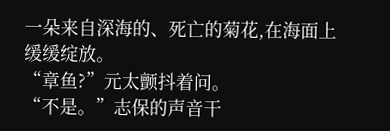一朵来自深海的、死亡的菊花,在海面上缓缓绽放。
“章鱼?”元太颤抖着问。
“不是。”志保的声音干